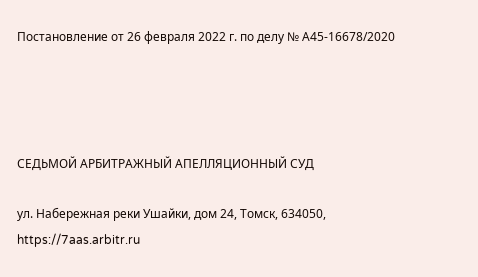Постановление от 26 февраля 2022 г. по делу № А45-16678/2020




СЕДЬМОЙ АРБИТРАЖНЫЙ АПЕЛЛЯЦИОННЫЙ СУД

ул. Набережная реки Ушайки, дом 24, Томск, 634050, https://7aas.arbitr.ru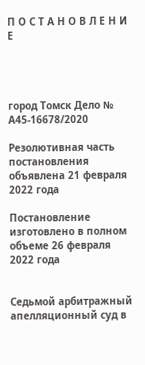П О С Т А Н О В Л Е Н И Е




город Томск Дело № А45-16678/2020

Резолютивная часть постановления объявлена 21 февраля 2022 года

Постановление изготовлено в полном объеме 26 февраля 2022 года


Седьмой арбитражный апелляционный суд в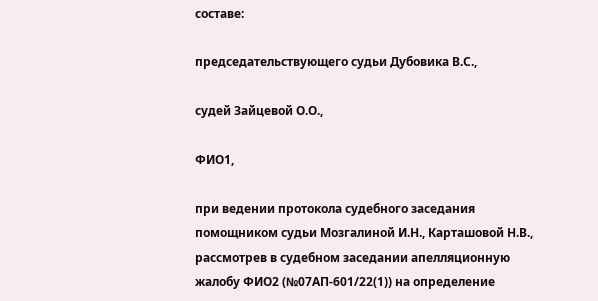составе:

председательствующего судьи Дубовика В.С.,

судей Зайцевой О.О.,

ФИО1,

при ведении протокола судебного заседания помощником судьи Мозгалиной И.Н., Карташовой Н.В., рассмотрев в судебном заседании апелляционную жалобу ФИО2 (№07АП-601/22(1)) на определение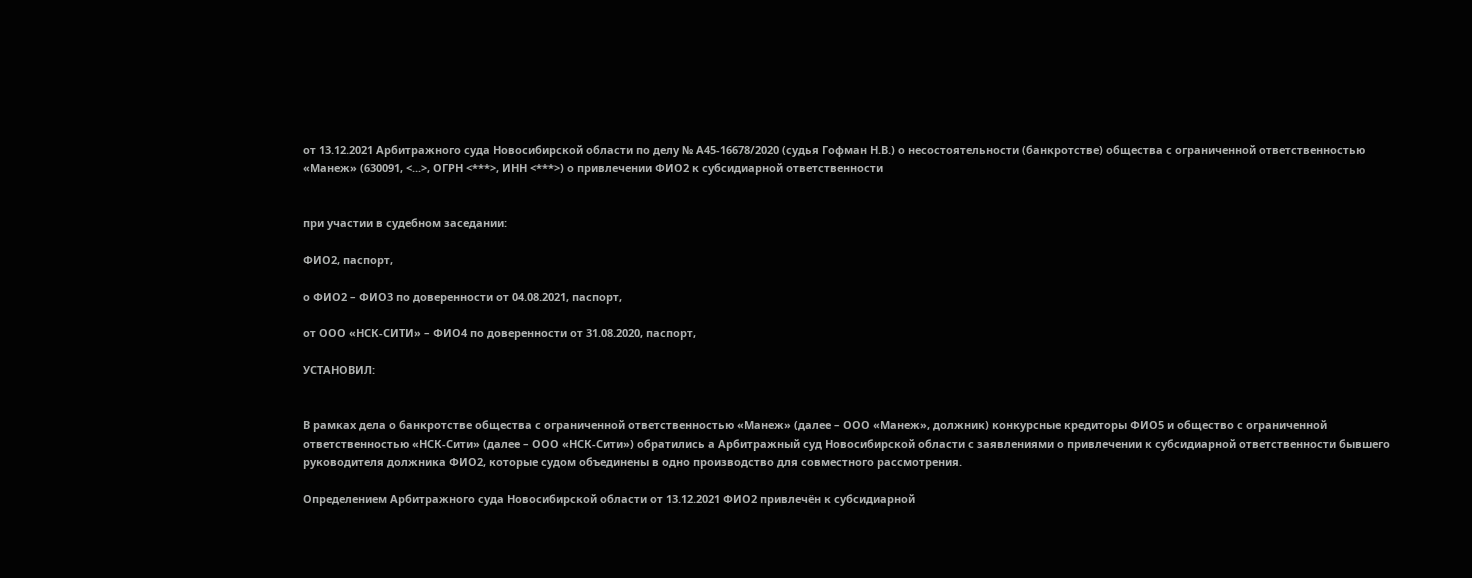от 13.12.2021 Арбитражного суда Новосибирской области по делу № А45-16678/2020 (судья Гофман Н.В.) о несостоятельности (банкротстве) общества с ограниченной ответственностью «Манеж» (630091, <...>, ОГРН <***>, ИНН <***>) о привлечении ФИО2 к субсидиарной ответственности


при участии в судебном заседании:

ФИО2, паспорт,

о ФИО2 – ФИО3 по доверенности от 04.08.2021, паспорт,

от ООО «НСК-СИТИ» – ФИО4 по доверенности от 31.08.2020, паспорт,

УСТАНОВИЛ:


В рамках дела о банкротстве общества с ограниченной ответственностью «Манеж» (далее – ООО «Манеж», должник) конкурсные кредиторы ФИО5 и общество с ограниченной ответственностью «НСК-Сити» (далее – ООО «НСК-Сити») обратились а Арбитражный суд Новосибирской области с заявлениями о привлечении к субсидиарной ответственности бывшего руководителя должника ФИО2, которые судом объединены в одно производство для совместного рассмотрения.

Определением Арбитражного суда Новосибирской области от 13.12.2021 ФИО2 привлечён к субсидиарной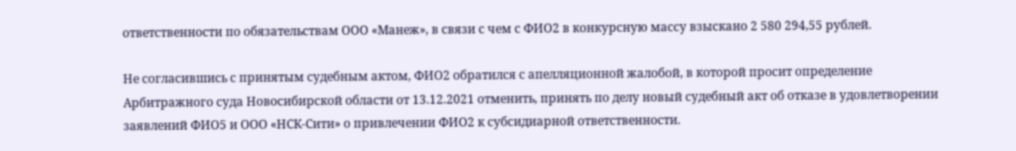ответственности по обязательствам ООО «Манеж», в связи с чем с ФИО2 в конкурсную массу взыскано 2 580 294,55 рублей.

Не согласившись с принятым судебным актом, ФИО2 обратился с апелляционной жалобой, в которой просит определение Арбитражного суда Новосибирской области от 13.12.2021 отменить, принять по делу новый судебный акт об отказе в удовлетворении заявлений ФИО5 и ООО «НСК-Сити» о привлечении ФИО2 к субсидиарной ответственности.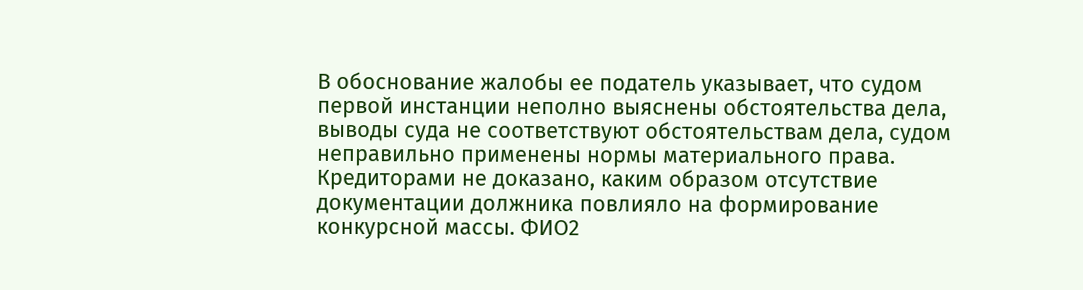В обоснование жалобы ее податель указывает, что судом первой инстанции неполно выяснены обстоятельства дела, выводы суда не соответствуют обстоятельствам дела, судом неправильно применены нормы материального права. Кредиторами не доказано, каким образом отсутствие документации должника повлияло на формирование конкурсной массы. ФИО2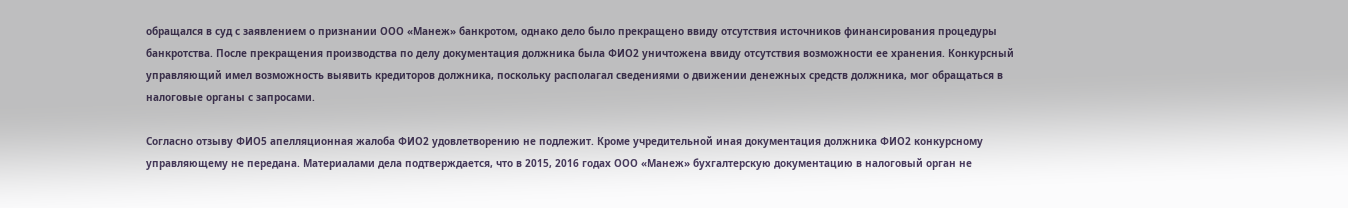обращался в суд с заявлением о признании ООО «Манеж» банкротом, однако дело было прекращено ввиду отсутствия источников финансирования процедуры банкротства. После прекращения производства по делу документация должника была ФИО2 уничтожена ввиду отсутствия возможности ее хранения. Конкурсный управляющий имел возможность выявить кредиторов должника, поскольку располагал сведениями о движении денежных средств должника, мог обращаться в налоговые органы с запросами.

Согласно отзыву ФИО5 апелляционная жалоба ФИО2 удовлетворению не подлежит. Кроме учредительной иная документация должника ФИО2 конкурсному управляющему не передана. Материалами дела подтверждается, что в 2015, 2016 годах ООО «Манеж» бухгалтерскую документацию в налоговый орган не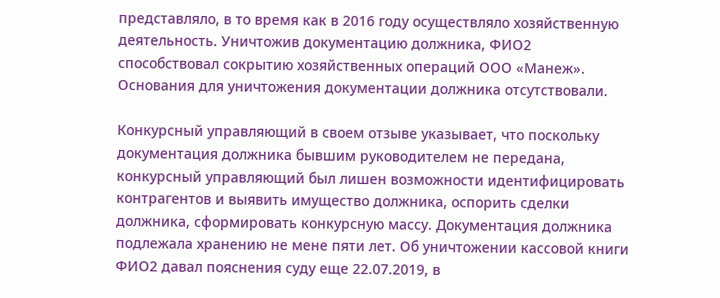представляло, в то время как в 2016 году осуществляло хозяйственную деятельность. Уничтожив документацию должника, ФИО2 способствовал сокрытию хозяйственных операций ООО «Манеж». Основания для уничтожения документации должника отсутствовали.

Конкурсный управляющий в своем отзыве указывает, что поскольку документация должника бывшим руководителем не передана, конкурсный управляющий был лишен возможности идентифицировать контрагентов и выявить имущество должника, оспорить сделки должника, сформировать конкурсную массу. Документация должника подлежала хранению не мене пяти лет. Об уничтожении кассовой книги ФИО2 давал пояснения суду еще 22.07.2019, в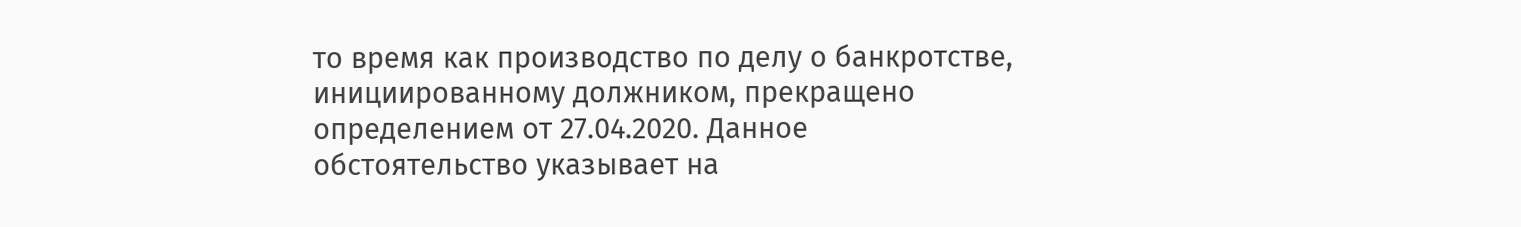то время как производство по делу о банкротстве, инициированному должником, прекращено определением от 27.04.2020. Данное обстоятельство указывает на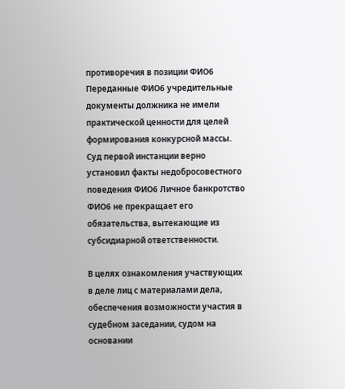противоречия в позиции ФИО6 Переданные ФИО6 учредительные документы должника не имели практической ценности для целей формирования конкурсной массы. Суд первой инстанции верно установил факты недобросовестного поведения ФИО6 Личное банкротство ФИО6 не прекращает его обязательства, вытекающие из субсидиарной ответственности.

В целях ознакомления участвующих в деле лиц с материалами дела, обеспечения возможности участия в судебном заседании, судом на основании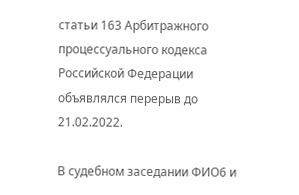статьи 163 Арбитражного процессуального кодекса Российской Федерации объявлялся перерыв до 21.02.2022.

В судебном заседании ФИО6 и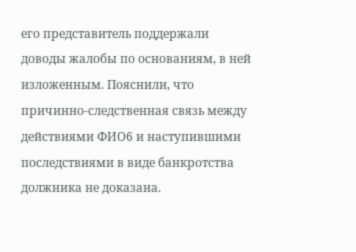его представитель поддержали доводы жалобы по основаниям, в ней изложенным. Пояснили, что причинно-следственная связь между действиями ФИО6 и наступившими последствиями в виде банкротства должника не доказана.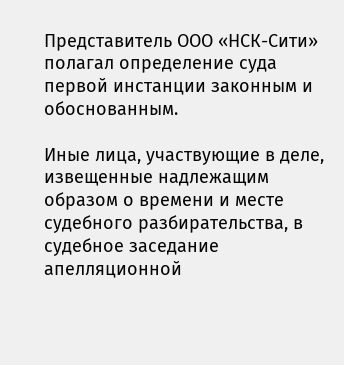Представитель ООО «НСК-Сити» полагал определение суда первой инстанции законным и обоснованным.

Иные лица, участвующие в деле, извещенные надлежащим образом о времени и месте судебного разбирательства, в судебное заседание апелляционной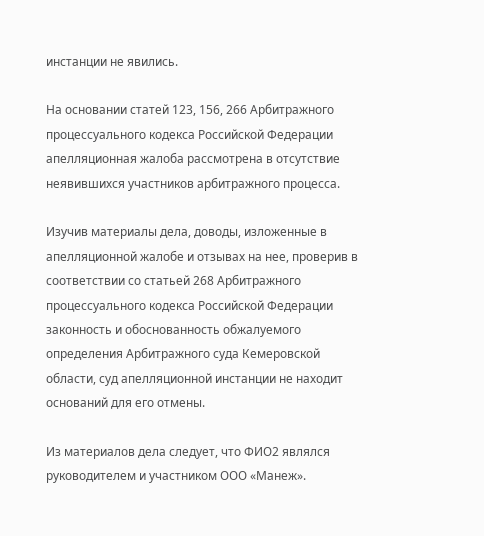инстанции не явились.

На основании статей 123, 156, 266 Арбитражного процессуального кодекса Российской Федерации апелляционная жалоба рассмотрена в отсутствие неявившихся участников арбитражного процесса.

Изучив материалы дела, доводы, изложенные в апелляционной жалобе и отзывах на нее, проверив в соответствии со статьей 268 Арбитражного процессуального кодекса Российской Федерации законность и обоснованность обжалуемого определения Арбитражного суда Кемеровской области, суд апелляционной инстанции не находит оснований для его отмены.

Из материалов дела следует, что ФИО2 являлся руководителем и участником ООО «Манеж».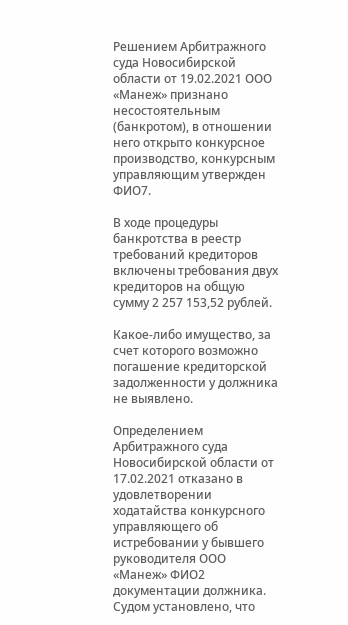Решением Арбитражного суда Новосибирской области от 19.02.2021 ООО «Манеж» признано несостоятельным (банкротом), в отношении него открыто конкурсное производство, конкурсным управляющим утвержден ФИО7.

В ходе процедуры банкротства в реестр требований кредиторов включены требования двух кредиторов на общую сумму 2 257 153,52 рублей.

Какое-либо имущество, за счет которого возможно погашение кредиторской задолженности у должника не выявлено.

Определением Арбитражного суда Новосибирской области от 17.02.2021 отказано в удовлетворении ходатайства конкурсного управляющего об истребовании у бывшего руководителя ООО «Манеж» ФИО2 документации должника. Судом установлено, что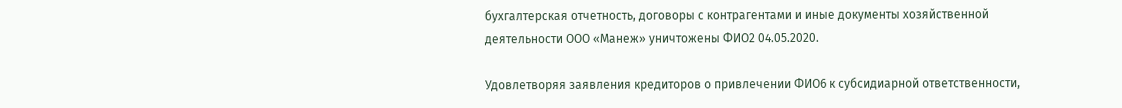бухгалтерская отчетность, договоры с контрагентами и иные документы хозяйственной деятельности ООО «Манеж» уничтожены ФИО2 04.05.2020.

Удовлетворяя заявления кредиторов о привлечении ФИО6 к субсидиарной ответственности,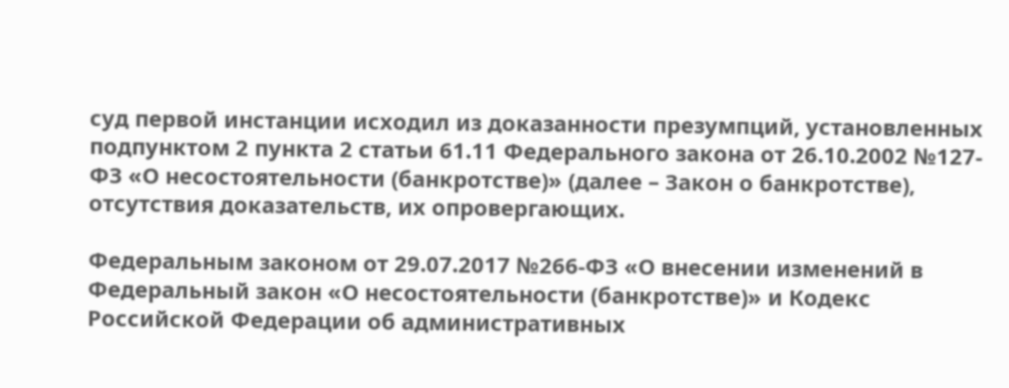суд первой инстанции исходил из доказанности презумпций, установленных подпунктом 2 пункта 2 статьи 61.11 Федерального закона от 26.10.2002 №127-ФЗ «О несостоятельности (банкротстве)» (далее – Закон о банкротстве), отсутствия доказательств, их опровергающих.

Федеральным законом от 29.07.2017 №266-ФЗ «О внесении изменений в Федеральный закон «О несостоятельности (банкротстве)» и Кодекс Российской Федерации об административных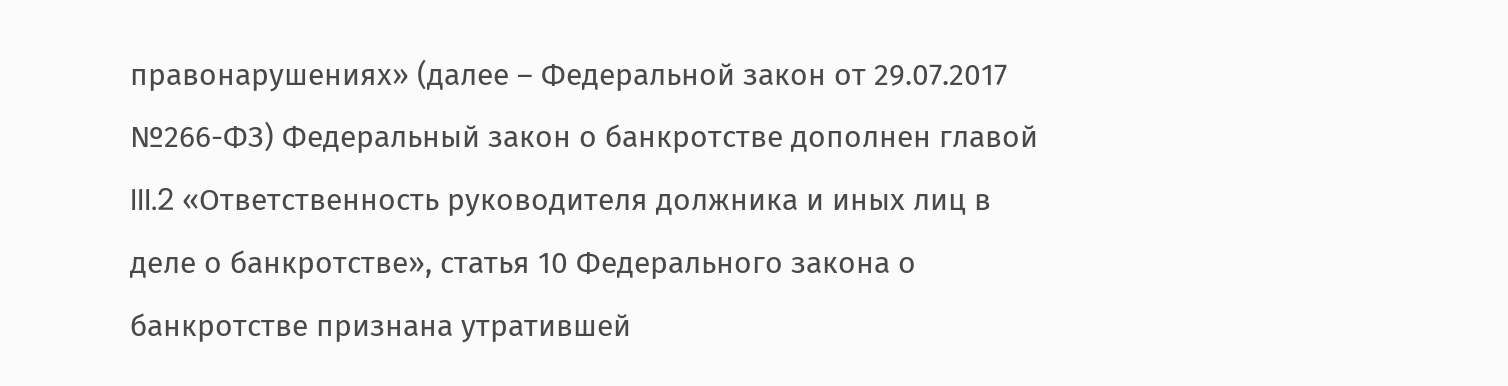правонарушениях» (далее – Федеральной закон от 29.07.2017 №266-ФЗ) Федеральный закон о банкротстве дополнен главой III.2 «Ответственность руководителя должника и иных лиц в деле о банкротстве», статья 10 Федерального закона о банкротстве признана утратившей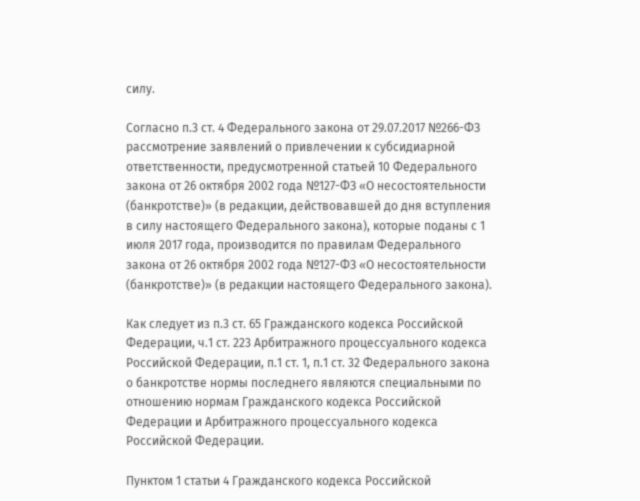силу.

Согласно п.3 ст. 4 Федерального закона от 29.07.2017 №266-ФЗ рассмотрение заявлений о привлечении к субсидиарной ответственности, предусмотренной статьей 10 Федерального закона от 26 октября 2002 года №127-ФЗ «О несостоятельности (банкротстве)» (в редакции, действовавшей до дня вступления в силу настоящего Федерального закона), которые поданы с 1 июля 2017 года, производится по правилам Федерального закона от 26 октября 2002 года №127-ФЗ «О несостоятельности (банкротстве)» (в редакции настоящего Федерального закона).

Как следует из п.3 ст. 65 Гражданского кодекса Российской Федерации, ч.1 ст. 223 Арбитражного процессуального кодекса Российской Федерации, п.1 ст. 1, п.1 ст. 32 Федерального закона о банкротстве нормы последнего являются специальными по отношению нормам Гражданского кодекса Российской Федерации и Арбитражного процессуального кодекса Российской Федерации.

Пунктом 1 статьи 4 Гражданского кодекса Российской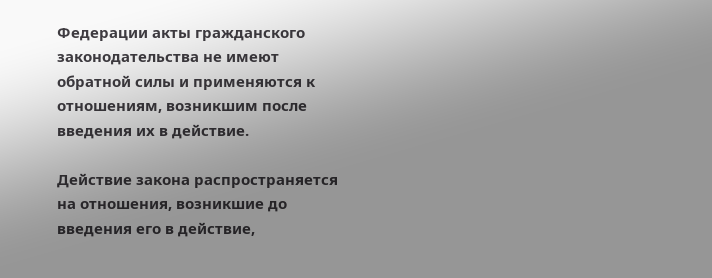Федерации акты гражданского законодательства не имеют обратной силы и применяются к отношениям, возникшим после введения их в действие.

Действие закона распространяется на отношения, возникшие до введения его в действие,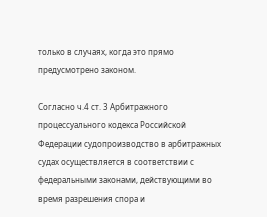только в случаях, когда это прямо предусмотрено законом.

Согласно ч.4 ст. 3 Арбитражного процессуального кодекса Российской Федерации судопроизводство в арбитражных судах осуществляется в соответствии с федеральными законами, действующими во время разрешения спора и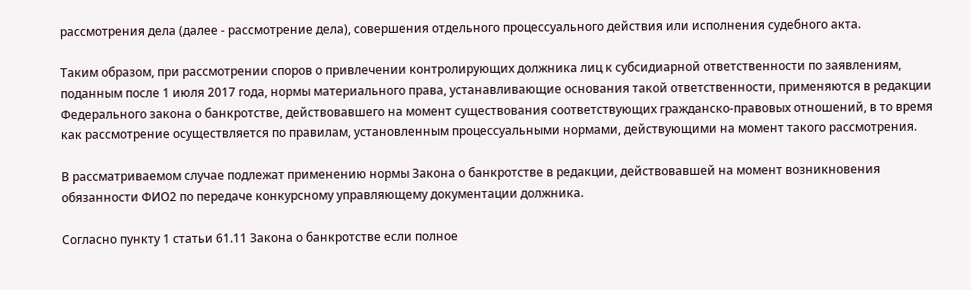рассмотрения дела (далее - рассмотрение дела), совершения отдельного процессуального действия или исполнения судебного акта.

Таким образом, при рассмотрении споров о привлечении контролирующих должника лиц к субсидиарной ответственности по заявлениям, поданным после 1 июля 2017 года, нормы материального права, устанавливающие основания такой ответственности, применяются в редакции Федерального закона о банкротстве, действовавшего на момент существования соответствующих гражданско-правовых отношений, в то время как рассмотрение осуществляется по правилам, установленным процессуальными нормами, действующими на момент такого рассмотрения.

В рассматриваемом случае подлежат применению нормы Закона о банкротстве в редакции, действовавшей на момент возникновения обязанности ФИО2 по передаче конкурсному управляющему документации должника.

Согласно пункту 1 статьи 61.11 Закона о банкротстве если полное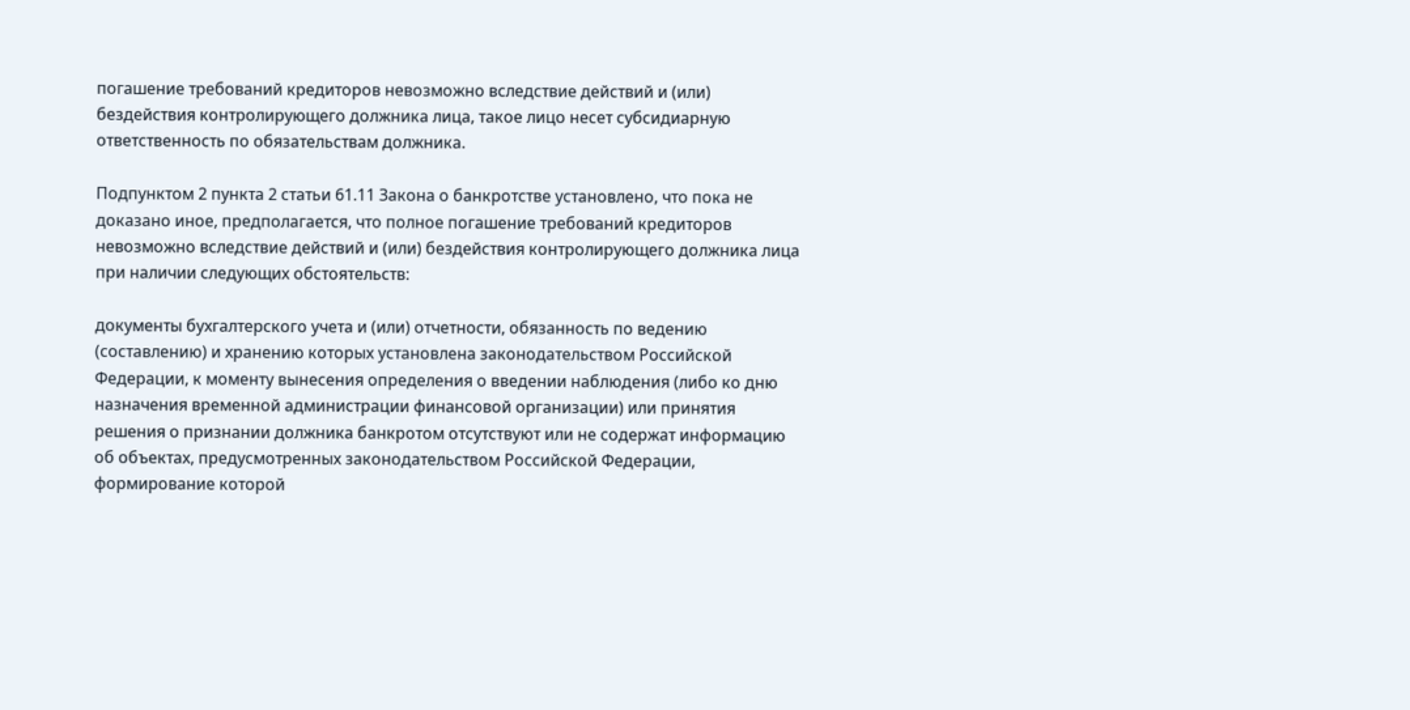погашение требований кредиторов невозможно вследствие действий и (или) бездействия контролирующего должника лица, такое лицо несет субсидиарную ответственность по обязательствам должника.

Подпунктом 2 пункта 2 статьи 61.11 Закона о банкротстве установлено, что пока не доказано иное, предполагается, что полное погашение требований кредиторов невозможно вследствие действий и (или) бездействия контролирующего должника лица при наличии следующих обстоятельств:

документы бухгалтерского учета и (или) отчетности, обязанность по ведению (составлению) и хранению которых установлена законодательством Российской Федерации, к моменту вынесения определения о введении наблюдения (либо ко дню назначения временной администрации финансовой организации) или принятия решения о признании должника банкротом отсутствуют или не содержат информацию об объектах, предусмотренных законодательством Российской Федерации, формирование которой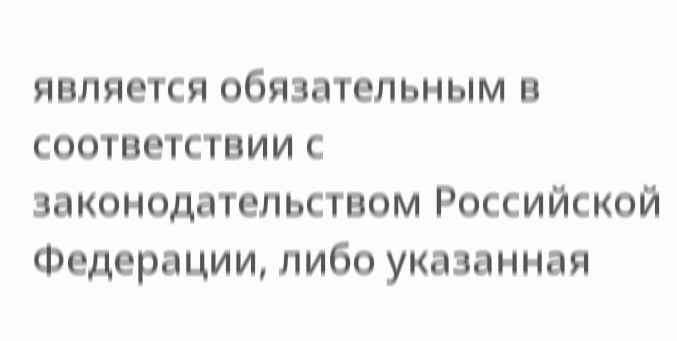является обязательным в соответствии с законодательством Российской Федерации, либо указанная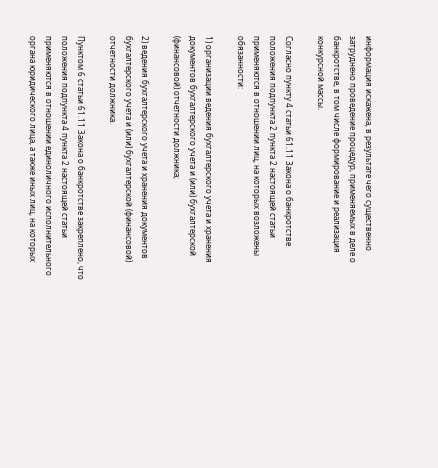информация искажена, в результате чего существенно затруднено проведение процедур, применяемых в деле о банкротстве, в том числе формирование и реализация конкурсной массы.

Согласно пункту 4 статьи 61.11 Закона о банкротстве положения подпункта 2 пункта 2 настоящей статьи применяются в отношении лиц, на которых возложены обязанности:

1) организации ведения бухгалтерского учета и хранения документов бухгалтерского учета и (или) бухгалтерской (финансовой) отчетности должника;

2) ведения бухгалтерского учета и хранения документов бухгалтерского учета и (или) бухгалтерской (финансовой) отчетности должника.

Пунктом 6 статьи 61.11 Закона о банкротстве закреплено, что положения подпункта 4 пункта 2 настоящей статьи применяются в отношении единоличного исполнительного органа юридического лица, а также иных лиц, на которых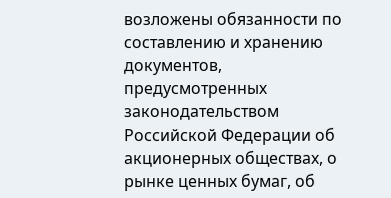возложены обязанности по составлению и хранению документов, предусмотренных законодательством Российской Федерации об акционерных обществах, о рынке ценных бумаг, об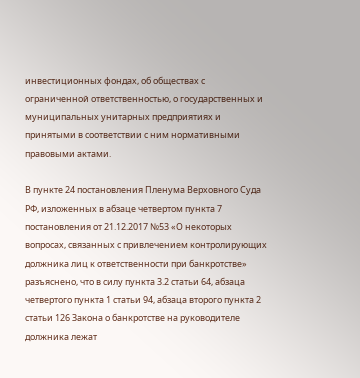инвестиционных фондах, об обществах с ограниченной ответственностью, о государственных и муниципальных унитарных предприятиях и принятыми в соответствии с ним нормативными правовыми актами.

В пункте 24 постановления Пленума Верховного Суда РФ, изложенных в абзаце четвертом пункта 7 постановления от 21.12.2017 №53 «О некоторых вопросах, связанных с привлечением контролирующих должника лиц к ответственности при банкротстве» разъяснено, что в силу пункта 3.2 статьи 64, абзаца четвертого пункта 1 статьи 94, абзаца второго пункта 2 статьи 126 Закона о банкротстве на руководителе должника лежат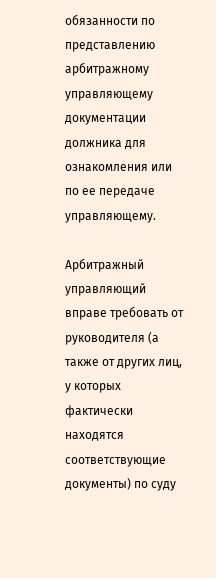обязанности по представлению арбитражному управляющему документации должника для ознакомления или по ее передаче управляющему.

Арбитражный управляющий вправе требовать от руководителя (а также от других лиц, у которых фактически находятся соответствующие документы) по суду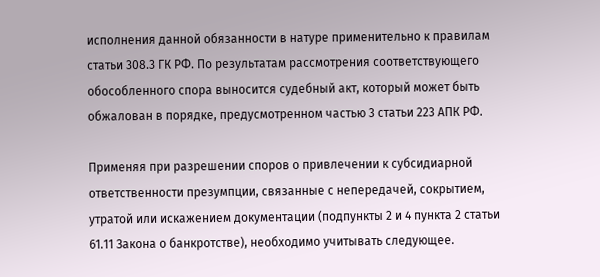исполнения данной обязанности в натуре применительно к правилам статьи 308.3 ГК РФ. По результатам рассмотрения соответствующего обособленного спора выносится судебный акт, который может быть обжалован в порядке, предусмотренном частью 3 статьи 223 АПК РФ.

Применяя при разрешении споров о привлечении к субсидиарной ответственности презумпции, связанные с непередачей, сокрытием, утратой или искажением документации (подпункты 2 и 4 пункта 2 статьи 61.11 Закона о банкротстве), необходимо учитывать следующее.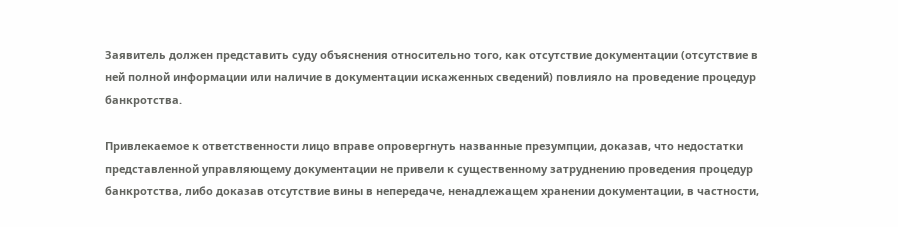Заявитель должен представить суду объяснения относительно того, как отсутствие документации (отсутствие в ней полной информации или наличие в документации искаженных сведений) повлияло на проведение процедур банкротства.

Привлекаемое к ответственности лицо вправе опровергнуть названные презумпции, доказав, что недостатки представленной управляющему документации не привели к существенному затруднению проведения процедур банкротства, либо доказав отсутствие вины в непередаче, ненадлежащем хранении документации, в частности,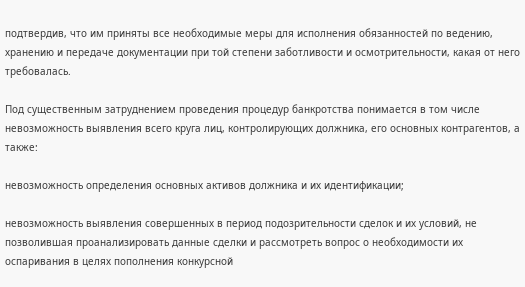подтвердив, что им приняты все необходимые меры для исполнения обязанностей по ведению, хранению и передаче документации при той степени заботливости и осмотрительности, какая от него требовалась.

Под существенным затруднением проведения процедур банкротства понимается в том числе невозможность выявления всего круга лиц, контролирующих должника, его основных контрагентов, а также:

невозможность определения основных активов должника и их идентификации;

невозможность выявления совершенных в период подозрительности сделок и их условий, не позволившая проанализировать данные сделки и рассмотреть вопрос о необходимости их оспаривания в целях пополнения конкурсной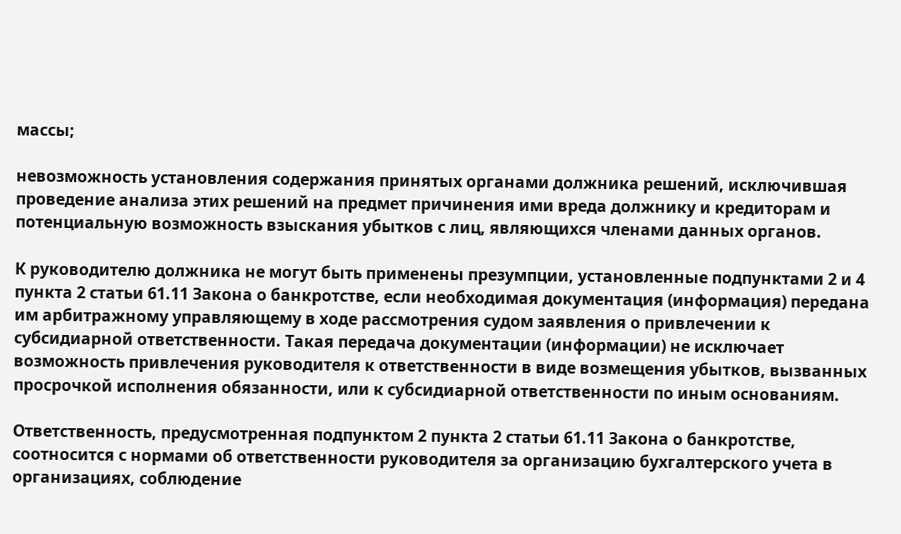массы;

невозможность установления содержания принятых органами должника решений, исключившая проведение анализа этих решений на предмет причинения ими вреда должнику и кредиторам и потенциальную возможность взыскания убытков с лиц, являющихся членами данных органов.

К руководителю должника не могут быть применены презумпции, установленные подпунктами 2 и 4 пункта 2 статьи 61.11 Закона о банкротстве, если необходимая документация (информация) передана им арбитражному управляющему в ходе рассмотрения судом заявления о привлечении к субсидиарной ответственности. Такая передача документации (информации) не исключает возможность привлечения руководителя к ответственности в виде возмещения убытков, вызванных просрочкой исполнения обязанности, или к субсидиарной ответственности по иным основаниям.

Ответственность, предусмотренная подпунктом 2 пункта 2 статьи 61.11 Закона о банкротстве, соотносится с нормами об ответственности руководителя за организацию бухгалтерского учета в организациях, соблюдение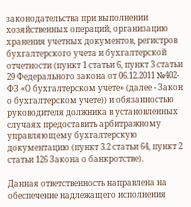законодательства при выполнении хозяйственных операций, организацию хранения учетных документов, регистров бухгалтерского учета и бухгалтерской отчетности (пункт 1 статьи 6, пункт 3 статьи 29 Федерального закона от 06.12.2011 №402-ФЗ «О бухгалтерском учете» (далее - Закон о бухгалтерском учете)) и обязанностью руководителя должника в установленных случаях предоставить арбитражному управляющему бухгалтерскую документацию (пункт 3.2 статьи 64, пункт 2 статьи 126 Закона о банкротстве).

Данная ответственность направлена на обеспечение надлежащего исполнения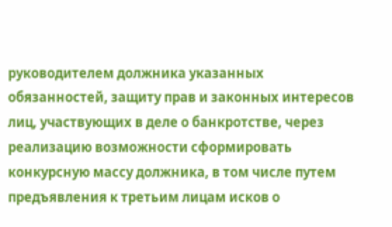руководителем должника указанных обязанностей, защиту прав и законных интересов лиц, участвующих в деле о банкротстве, через реализацию возможности сформировать конкурсную массу должника, в том числе путем предъявления к третьим лицам исков о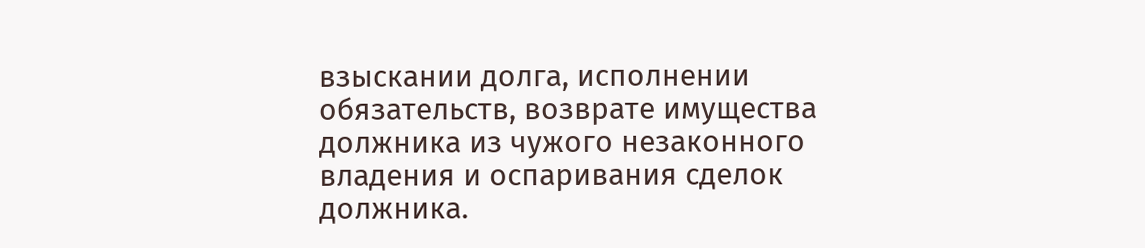взыскании долга, исполнении обязательств, возврате имущества должника из чужого незаконного владения и оспаривания сделок должника.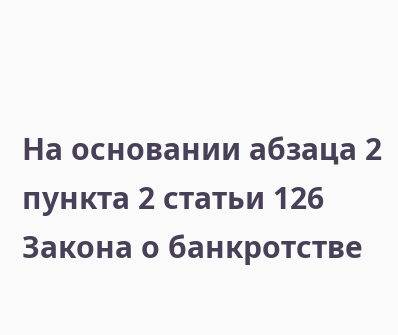На основании абзаца 2 пункта 2 статьи 126 Закона о банкротстве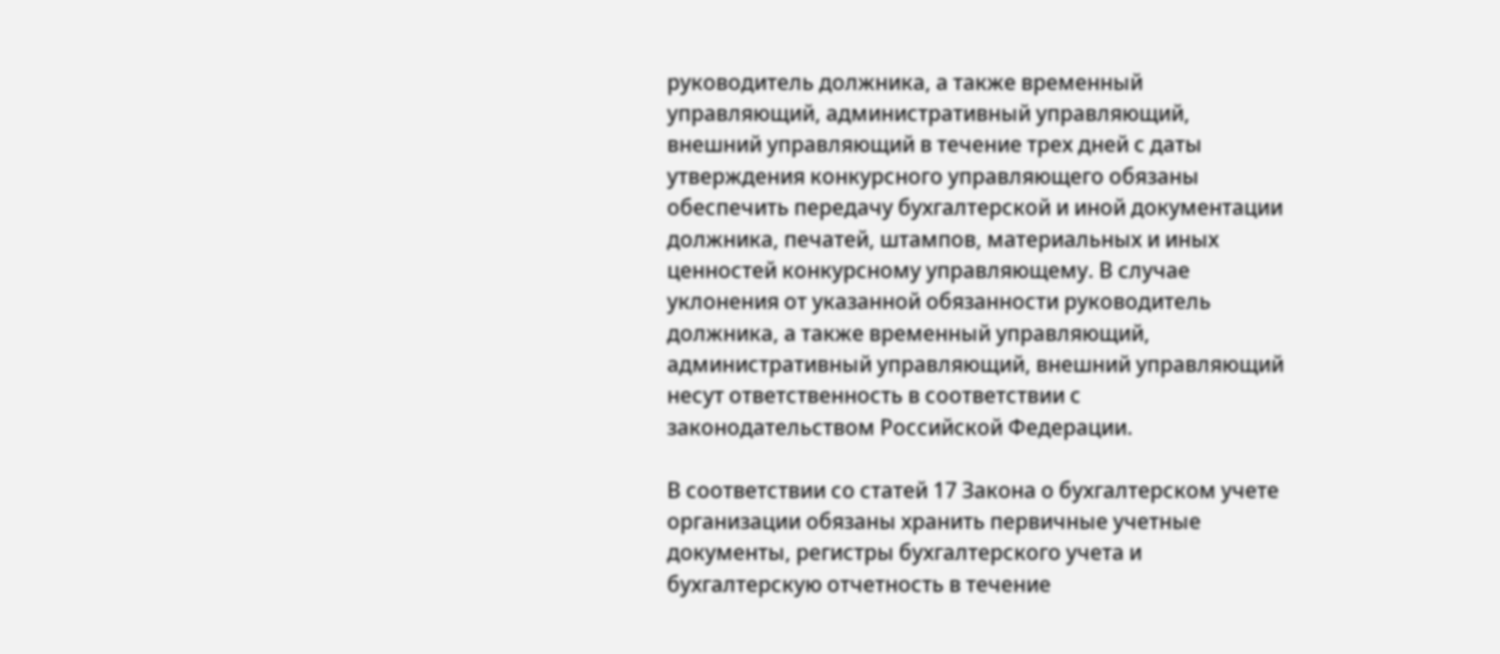руководитель должника, а также временный управляющий, административный управляющий, внешний управляющий в течение трех дней с даты утверждения конкурсного управляющего обязаны обеспечить передачу бухгалтерской и иной документации должника, печатей, штампов, материальных и иных ценностей конкурсному управляющему. В случае уклонения от указанной обязанности руководитель должника, а также временный управляющий, административный управляющий, внешний управляющий несут ответственность в соответствии с законодательством Российской Федерации.

В соответствии со статей 17 Закона о бухгалтерском учете организации обязаны хранить первичные учетные документы, регистры бухгалтерского учета и бухгалтерскую отчетность в течение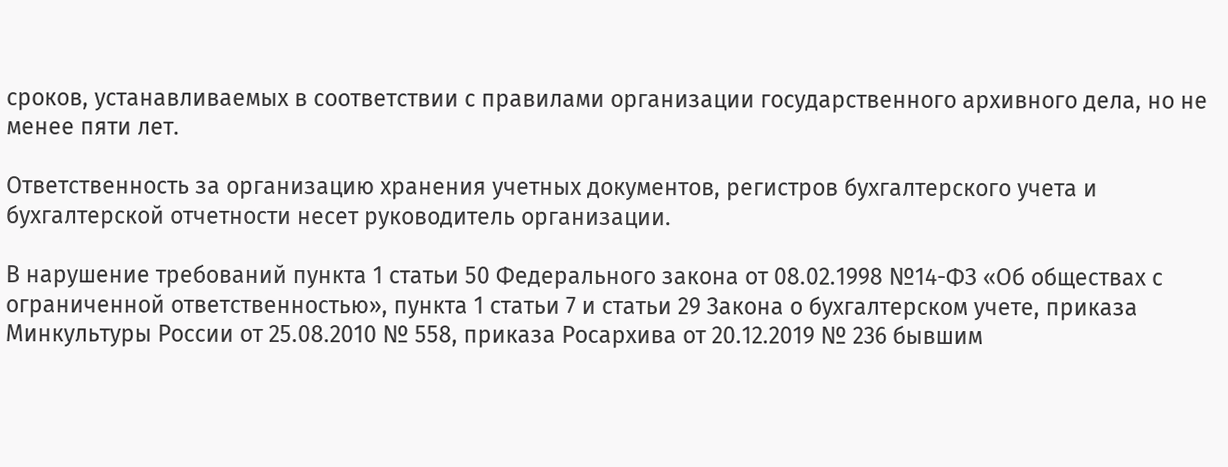сроков, устанавливаемых в соответствии с правилами организации государственного архивного дела, но не менее пяти лет.

Ответственность за организацию хранения учетных документов, регистров бухгалтерского учета и бухгалтерской отчетности несет руководитель организации.

В нарушение требований пункта 1 статьи 50 Федерального закона от 08.02.1998 №14-ФЗ «Об обществах с ограниченной ответственностью», пункта 1 статьи 7 и статьи 29 Закона о бухгалтерском учете, приказа Минкультуры России от 25.08.2010 № 558, приказа Росархива от 20.12.2019 № 236 бывшим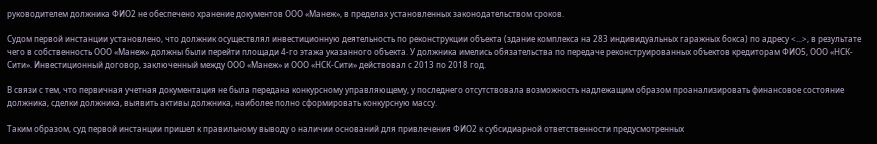руководителем должника ФИО2 не обеспечено хранение документов ООО «Манеж», в пределах установленных законодательством сроков.

Судом первой инстанции установлено, что должник осуществлял инвестиционную деятельность по реконструкции объекта (здание комплекса на 283 индивидуальных гаражных бокса) по адресу <...>, в результате чего в собственность ООО «Манеж» должны были перейти площади 4-го этажа указанного объекта. У должника имелись обязательства по передаче реконструированных объектов кредиторам ФИО5, ООО «НСК-Сити». Инвестиционный договор, заключенный между ООО «Манеж» и ООО «НСК-Сити» действовал с 2013 по 2018 год.

В связи с тем, что первичная учетная документация не была передана конкурсному управляющему, у последнего отсутствовала возможность надлежащим образом проанализировать финансовое состояние должника, сделки должника, выявить активы должника, наиболее полно сформировать конкурсную массу.

Таким образом, суд первой инстанции пришел к правильному выводу о наличии оснований для привлечения ФИО2 к субсидиарной ответственности предусмотренных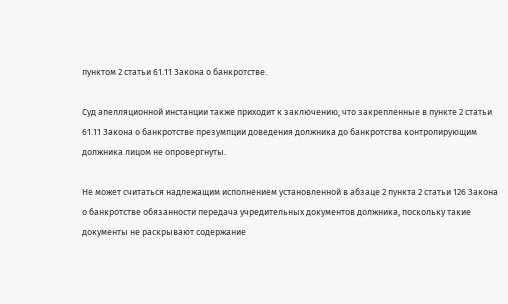пунктом 2 статьи 61.11 Закона о банкротстве.

Суд апелляционной инстанции также приходит к заключению, что закрепленные в пункте 2 статьи 61.11 Закона о банкротстве презумпции доведения должника до банкротства контролирующим должника лицом не опровергнуты.

Не может считаться надлежащим исполнением установленной в абзаце 2 пункта 2 статьи 126 Закона о банкротстве обязанности передача учредительных документов должника, поскольку такие документы не раскрывают содержание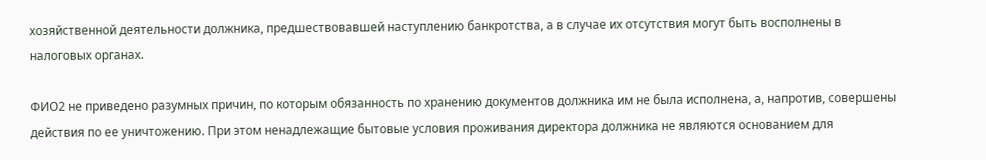хозяйственной деятельности должника, предшествовавшей наступлению банкротства, а в случае их отсутствия могут быть восполнены в налоговых органах.

ФИО2 не приведено разумных причин, по которым обязанность по хранению документов должника им не была исполнена, а, напротив, совершены действия по ее уничтожению. При этом ненадлежащие бытовые условия проживания директора должника не являются основанием для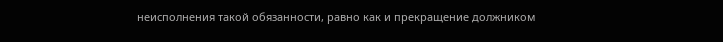неисполнения такой обязанности, равно как и прекращение должником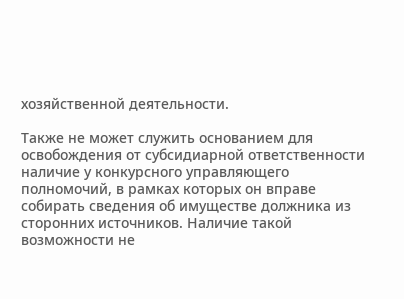хозяйственной деятельности.

Также не может служить основанием для освобождения от субсидиарной ответственности наличие у конкурсного управляющего полномочий, в рамках которых он вправе собирать сведения об имуществе должника из сторонних источников. Наличие такой возможности не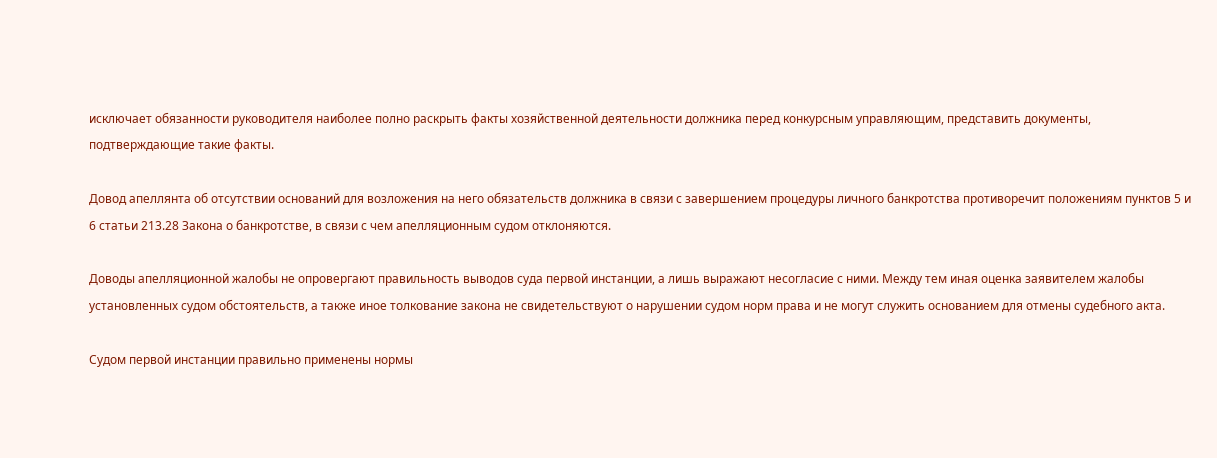исключает обязанности руководителя наиболее полно раскрыть факты хозяйственной деятельности должника перед конкурсным управляющим, представить документы, подтверждающие такие факты.

Довод апеллянта об отсутствии оснований для возложения на него обязательств должника в связи с завершением процедуры личного банкротства противоречит положениям пунктов 5 и 6 статьи 213.28 Закона о банкротстве, в связи с чем апелляционным судом отклоняются.

Доводы апелляционной жалобы не опровергают правильность выводов суда первой инстанции, а лишь выражают несогласие с ними. Между тем иная оценка заявителем жалобы установленных судом обстоятельств, а также иное толкование закона не свидетельствуют о нарушении судом норм права и не могут служить основанием для отмены судебного акта.

Судом первой инстанции правильно применены нормы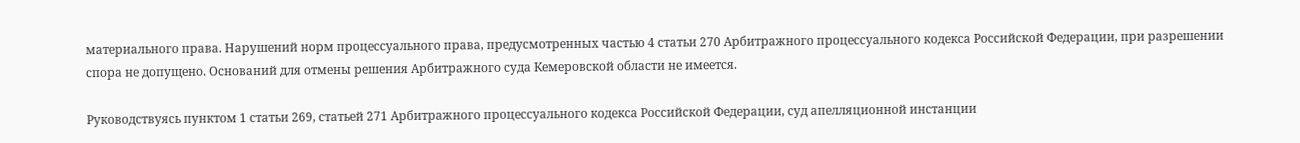материального права. Нарушений норм процессуального права, предусмотренных частью 4 статьи 270 Арбитражного процессуального кодекса Российской Федерации, при разрешении спора не допущено. Оснований для отмены решения Арбитражного суда Кемеровской области не имеется.

Руководствуясь пунктом 1 статьи 269, статьей 271 Арбитражного процессуального кодекса Российской Федерации, суд апелляционной инстанции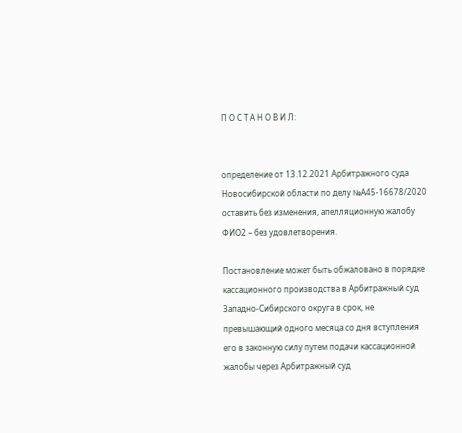П О С Т А Н О В И Л:


определение от 13.12.2021 Арбитражного суда Новосибирской области по делу №А45-16678/2020 оставить без изменения, апелляционную жалобу ФИО2 – без удовлетворения.

Постановление может быть обжаловано в порядке кассационного производства в Арбитражный суд Западно-Сибирского округа в срок, не превышающий одного месяца со дня вступления его в законную силу путем подачи кассационной жалобы через Арбитражный суд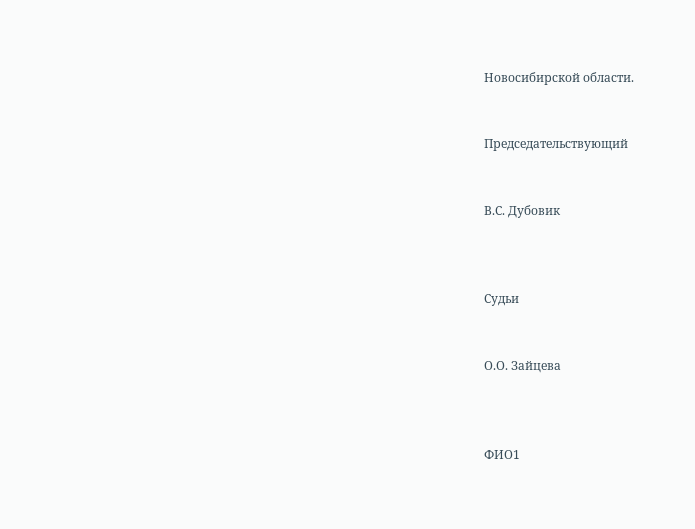Новосибирской области.


Председательствующий


В.С. Дубовик



Судьи


О.О. Зайцева



ФИО1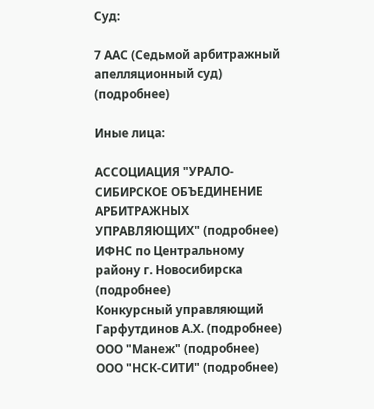Суд:

7 ААС (Седьмой арбитражный апелляционный суд) (подробнее)

Иные лица:

АССОЦИАЦИЯ "УРАЛО-СИБИРСКОЕ ОБЪЕДИНЕНИЕ АРБИТРАЖНЫХ УПРАВЛЯЮЩИХ" (подробнее)
ИФНС по Центральному району г. Новосибирска (подробнее)
Конкурсный управляющий Гарфутдинов А.Х. (подробнее)
ООО "Манеж" (подробнее)
ООО "НСК-СИТИ" (подробнее)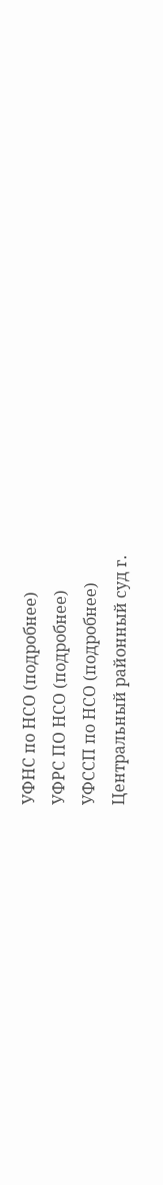УФНС по НСО (подробнее)
УФРС ПО НСО (подробнее)
УФССП по НСО (подробнее)
Центральный районный суд г.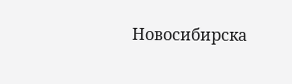Новосибирска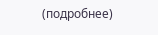(подробнее)